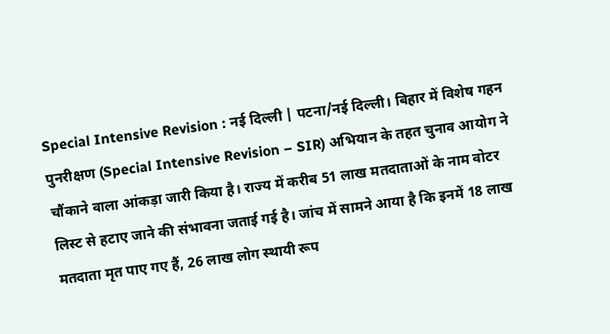Special Intensive Revision : नई दिल्ली | पटना/नई दिल्ली। बिहार में विशेष गहन पुनरीक्षण (Special Intensive Revision – SIR) अभियान के तहत चुनाव आयोग ने चौंकाने वाला आंकड़ा जारी किया है। राज्य में करीब 51 लाख मतदाताओं के नाम वोटर लिस्ट से हटाए जाने की संभावना जताई गई है। जांच में सामने आया है कि इनमें 18 लाख मतदाता मृत पाए गए हैं, 26 लाख लोग स्थायी रूप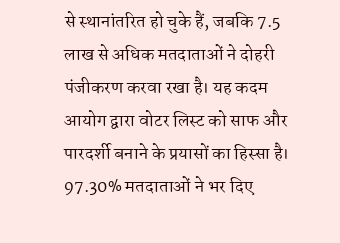से स्थानांतरित हो चुके हैं, जबकि 7.5 लाख से अधिक मतदाताओं ने दोहरी पंजीकरण करवा रखा है। यह कदम आयोग द्वारा वोटर लिस्ट को साफ और पारदर्शी बनाने के प्रयासों का हिस्सा है।
97.30% मतदाताओं ने भर दिए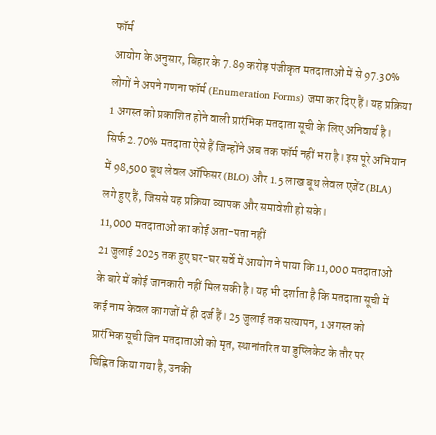फॉर्म
आयोग के अनुसार, बिहार के 7.89 करोड़ पंजीकृत मतदाताओं में से 97.30% लोगों ने अपने गणना फॉर्म (Enumeration Forms) जमा कर दिए हैं। यह प्रक्रिया 1 अगस्त को प्रकाशित होने वाली प्रारंभिक मतदाता सूची के लिए अनिवार्य है। सिर्फ 2.70% मतदाता ऐसे हैं जिन्होंने अब तक फॉर्म नहीं भरा है। इस पूरे अभियान में 98,500 बूथ लेवल ऑफिसर (BLO) और 1.5 लाख बूथ लेवल एजेंट (BLA) लगे हुए हैं, जिससे यह प्रक्रिया व्यापक और समावेशी हो सके।
11,000 मतदाताओं का कोई अता-पता नहीं
21 जुलाई 2025 तक हुए घर-घर सर्वे में आयोग ने पाया कि 11,000 मतदाताओं के बारे में कोई जानकारी नहीं मिल सकी है। यह भी दर्शाता है कि मतदाता सूची में कई नाम केवल कागजों में ही दर्ज हैं। 25 जुलाई तक सत्यापन, 1 अगस्त को प्रारंभिक सूची जिन मतदाताओं को मृत, स्थानांतरित या डुप्लिकेट के तौर पर चिह्नित किया गया है, उनकी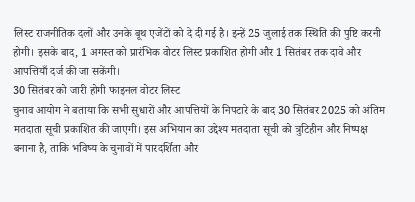लिस्ट राजनीतिक दलों और उनके बूथ एजेंटों को दे दी गई है। इन्हें 25 जुलाई तक स्थिति की पुष्टि करनी होगी। इसके बाद, 1 अगस्त को प्रारंभिक वोटर लिस्ट प्रकाशित होगी और 1 सितंबर तक दावे और आपत्तियाँ दर्ज की जा सकेंगी।
30 सितंबर को जारी होगी फाइनल वोटर लिस्ट
चुनाव आयोग ने बताया कि सभी सुधारों और आपत्तियों के निपटारे के बाद 30 सितंबर 2025 को अंतिम मतदाता सूची प्रकाशित की जाएगी। इस अभियान का उद्देश्य मतदाता सूची को त्रुटिहीन और निष्पक्ष बनाना है, ताकि भविष्य के चुनावों में पारदर्शिता और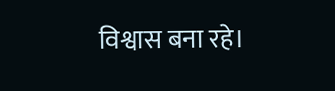विश्वास बना रहे।